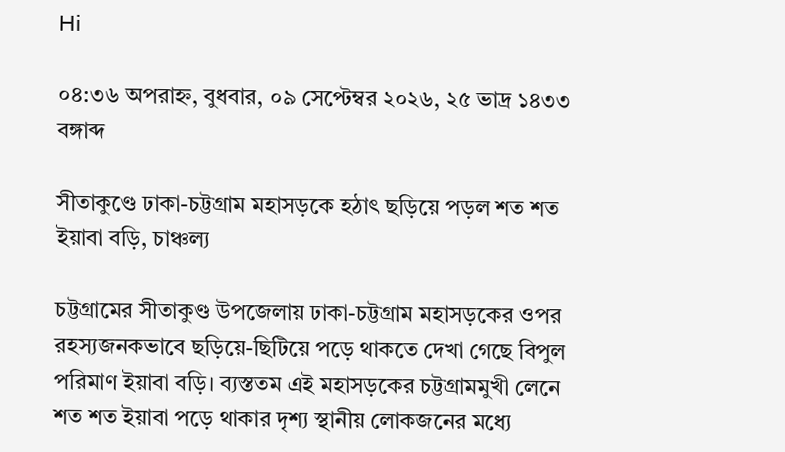Hi

০৪:৩৬ অপরাহ্ন, বুধবার, ০৯ সেপ্টেম্বর ২০২৬, ২৫ ভাদ্র ১৪৩৩ বঙ্গাব্দ

সীতাকুণ্ডে ঢাকা-চট্টগ্রাম মহাসড়কে হঠাৎ ছড়িয়ে পড়ল শত শত ইয়াবা বড়ি, চাঞ্চল্য

চট্টগ্রামের সীতাকুণ্ড উপজেলায় ঢাকা-চট্টগ্রাম মহাসড়কের ওপর রহস্যজনকভাবে ছড়িয়ে-ছিটিয়ে পড়ে থাকতে দেখা গেছে বিপুল পরিমাণ ইয়াবা বড়ি। ব্যস্ততম এই মহাসড়কের চট্টগ্রামমুখী লেনে শত শত ইয়াবা পড়ে থাকার দৃশ্য স্থানীয় লোকজনের মধ্যে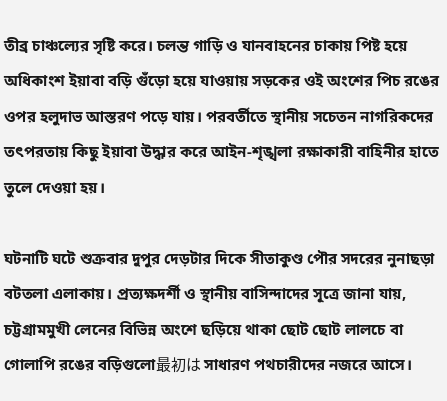তীব্র চাঞ্চল্যের সৃষ্টি করে। চলন্ত গাড়ি ও যানবাহনের চাকায় পিষ্ট হয়ে অধিকাংশ ইয়াবা বড়ি গুঁড়ো হয়ে যাওয়ায় সড়কের ওই অংশের পিচ রঙের ওপর হলুদাভ আস্তরণ পড়ে যায়। পরবর্তীতে স্থানীয় সচেতন নাগরিকদের তৎপরতায় কিছু ইয়াবা উদ্ধার করে আইন-শৃঙ্খলা রক্ষাকারী বাহিনীর হাতে তুলে দেওয়া হয়।

ঘটনাটি ঘটে শুক্রবার দুপুর দেড়টার দিকে সীতাকুণ্ড পৌর সদরের নুনাছড়া বটতলা এলাকায়। প্রত্যক্ষদর্শী ও স্থানীয় বাসিন্দাদের সূত্রে জানা যায়, চট্টগ্রামমুখী লেনের বিভিন্ন অংশে ছড়িয়ে থাকা ছোট ছোট লালচে বা গোলাপি রঙের বড়িগুলো最初は সাধারণ পথচারীদের নজরে আসে।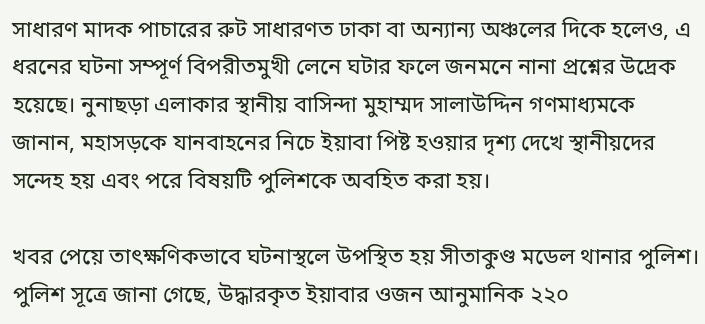সাধারণ মাদক পাচারের রুট সাধারণত ঢাকা বা অন্যান্য অঞ্চলের দিকে হলেও, এ ধরনের ঘটনা সম্পূর্ণ বিপরীতমুখী লেনে ঘটার ফলে জনমনে নানা প্রশ্নের উদ্রেক হয়েছে। নুনাছড়া এলাকার স্থানীয় বাসিন্দা মুহাম্মদ সালাউদ্দিন গণমাধ্যমকে জানান, মহাসড়কে যানবাহনের নিচে ইয়াবা পিষ্ট হওয়ার দৃশ্য দেখে স্থানীয়দের সন্দেহ হয় এবং পরে বিষয়টি পুলিশকে অবহিত করা হয়।

খবর পেয়ে তাৎক্ষণিকভাবে ঘটনাস্থলে উপস্থিত হয় সীতাকুণ্ড মডেল থানার পুলিশ। পুলিশ সূত্রে জানা গেছে, উদ্ধারকৃত ইয়াবার ওজন আনুমানিক ২২০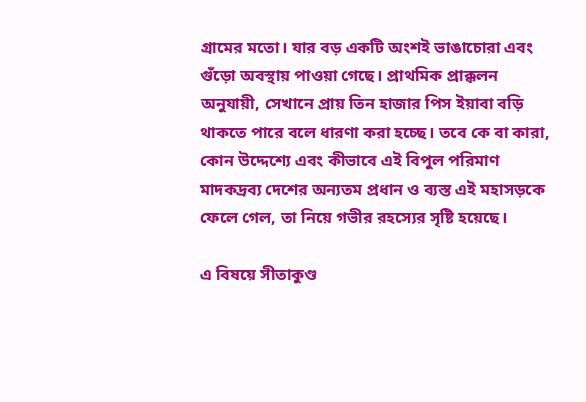গ্রামের মতো। যার বড় একটি অংশই ভাঙাচোরা এবং গুঁড়ো অবস্থায় পাওয়া গেছে। প্রাথমিক প্রাক্কলন অনুযায়ী, সেখানে প্রায় তিন হাজার পিস ইয়াবা বড়ি থাকতে পারে বলে ধারণা করা হচ্ছে। তবে কে বা কারা, কোন উদ্দেশ্যে এবং কীভাবে এই বিপুল পরিমাণ মাদকদ্রব্য দেশের অন্যতম প্রধান ও ব্যস্ত এই মহাসড়কে ফেলে গেল, তা নিয়ে গভীর রহস্যের সৃষ্টি হয়েছে।

এ বিষয়ে সীতাকুণ্ড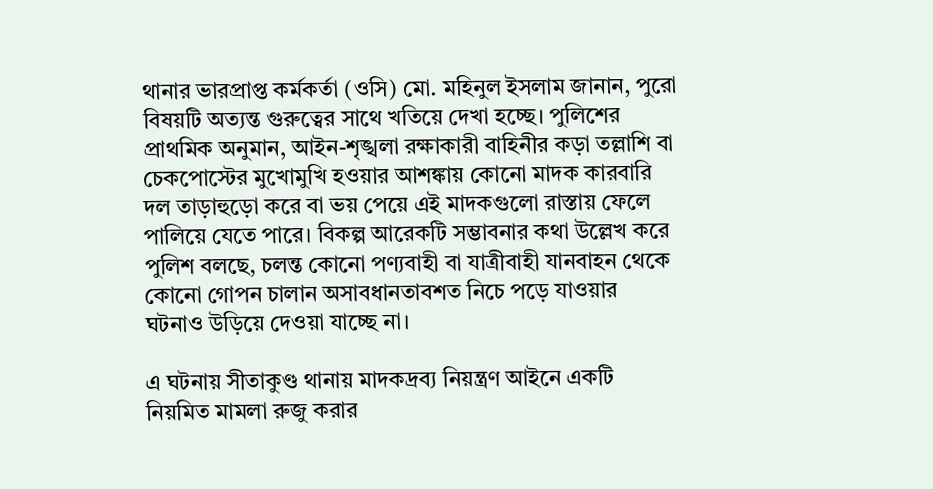থানার ভারপ্রাপ্ত কর্মকর্তা (ওসি) মো. মহিনুল ইসলাম জানান, পুরো বিষয়টি অত্যন্ত গুরুত্বের সাথে খতিয়ে দেখা হচ্ছে। পুলিশের প্রাথমিক অনুমান, আইন-শৃঙ্খলা রক্ষাকারী বাহিনীর কড়া তল্লাশি বা চেকপোস্টের মুখোমুখি হওয়ার আশঙ্কায় কোনো মাদক কারবারি দল তাড়াহুড়ো করে বা ভয় পেয়ে এই মাদকগুলো রাস্তায় ফেলে পালিয়ে যেতে পারে। বিকল্প আরেকটি সম্ভাবনার কথা উল্লেখ করে পুলিশ বলছে, চলন্ত কোনো পণ্যবাহী বা যাত্রীবাহী যানবাহন থেকে কোনো গোপন চালান অসাবধানতাবশত নিচে পড়ে যাওয়ার ঘটনাও উড়িয়ে দেওয়া যাচ্ছে না।

এ ঘটনায় সীতাকুণ্ড থানায় মাদকদ্রব্য নিয়ন্ত্রণ আইনে একটি নিয়মিত মামলা রুজু করার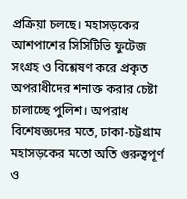প্রক্রিয়া চলছে। মহাসড়কের আশপাশের সিসিটিভি ফুটেজ সংগ্রহ ও বিশ্লেষণ করে প্রকৃত অপরাধীদের শনাক্ত করার চেষ্টা চালাচ্ছে পুলিশ। অপরাধ বিশেষজ্ঞদের মতে, ঢাকা-চট্টগ্রাম মহাসড়কের মতো অতি গুরুত্বপূর্ণ ও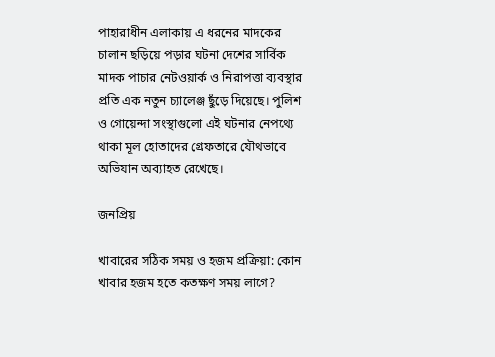পাহারাধীন এলাকায় এ ধরনের মাদকের চালান ছড়িয়ে পড়ার ঘটনা দেশের সার্বিক মাদক পাচার নেটওয়ার্ক ও নিরাপত্তা ব্যবস্থার প্রতি এক নতুন চ্যালেঞ্জ ছুঁড়ে দিয়েছে। পুলিশ ও গোয়েন্দা সংস্থাগুলো এই ঘটনার নেপথ্যে থাকা মূল হোতাদের গ্রেফতারে যৌথভাবে অভিযান অব্যাহত রেখেছে।

জনপ্রিয়

খাবারের সঠিক সময় ও হজম প্রক্রিয়া: কোন খাবার হজম হতে কতক্ষণ সময় লাগে?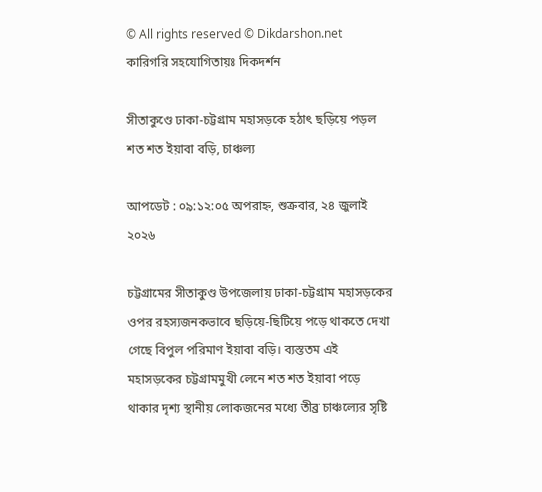© All rights reserved © Dikdarshon.net
কারিগরি সহযোগিতায়ঃ দিকদর্শন

সীতাকুণ্ডে ঢাকা-চট্টগ্রাম মহাসড়কে হঠাৎ ছড়িয়ে পড়ল শত শত ইয়াবা বড়ি, চাঞ্চল্য

আপডেট : ০৯:১২:০৫ অপরাহ্ন, শুক্রবার, ২৪ জুলাই ২০২৬

চট্টগ্রামের সীতাকুণ্ড উপজেলায় ঢাকা-চট্টগ্রাম মহাসড়কের ওপর রহস্যজনকভাবে ছড়িয়ে-ছিটিয়ে পড়ে থাকতে দেখা গেছে বিপুল পরিমাণ ইয়াবা বড়ি। ব্যস্ততম এই মহাসড়কের চট্টগ্রামমুখী লেনে শত শত ইয়াবা পড়ে থাকার দৃশ্য স্থানীয় লোকজনের মধ্যে তীব্র চাঞ্চল্যের সৃষ্টি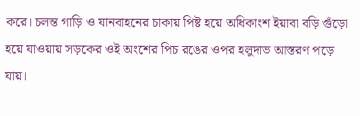করে। চলন্ত গাড়ি ও যানবাহনের চাকায় পিষ্ট হয়ে অধিকাংশ ইয়াবা বড়ি গুঁড়ো হয়ে যাওয়ায় সড়কের ওই অংশের পিচ রঙের ওপর হলুদাভ আস্তরণ পড়ে যায়।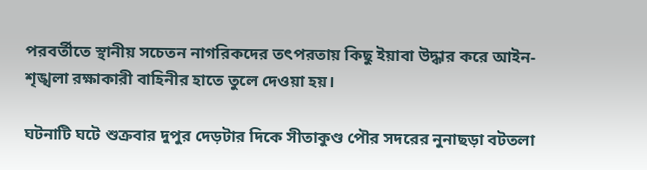পরবর্তীতে স্থানীয় সচেতন নাগরিকদের তৎপরতায় কিছু ইয়াবা উদ্ধার করে আইন-শৃঙ্খলা রক্ষাকারী বাহিনীর হাতে তুলে দেওয়া হয়।

ঘটনাটি ঘটে শুক্রবার দুপুর দেড়টার দিকে সীতাকুণ্ড পৌর সদরের নুনাছড়া বটতলা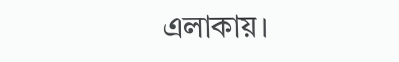এলাকায়।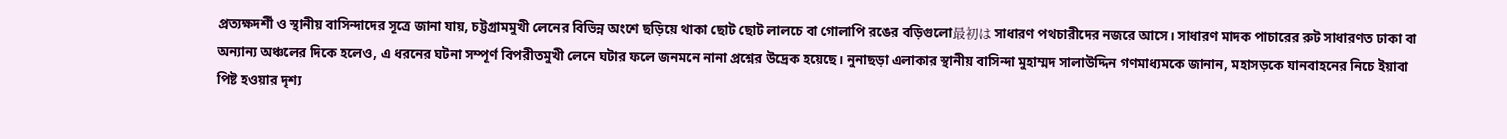প্রত্যক্ষদর্শী ও স্থানীয় বাসিন্দাদের সূত্রে জানা যায়, চট্টগ্রামমুখী লেনের বিভিন্ন অংশে ছড়িয়ে থাকা ছোট ছোট লালচে বা গোলাপি রঙের বড়িগুলো最初は সাধারণ পথচারীদের নজরে আসে। সাধারণ মাদক পাচারের রুট সাধারণত ঢাকা বা অন্যান্য অঞ্চলের দিকে হলেও, এ ধরনের ঘটনা সম্পূর্ণ বিপরীতমুখী লেনে ঘটার ফলে জনমনে নানা প্রশ্নের উদ্রেক হয়েছে। নুনাছড়া এলাকার স্থানীয় বাসিন্দা মুহাম্মদ সালাউদ্দিন গণমাধ্যমকে জানান, মহাসড়কে যানবাহনের নিচে ইয়াবা পিষ্ট হওয়ার দৃশ্য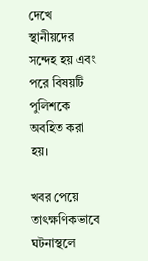দেখে স্থানীয়দের সন্দেহ হয় এবং পরে বিষয়টি পুলিশকে অবহিত করা হয়।

খবর পেয়ে তাৎক্ষণিকভাবে ঘটনাস্থলে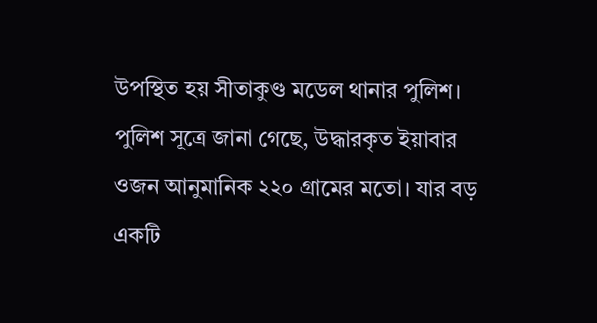উপস্থিত হয় সীতাকুণ্ড মডেল থানার পুলিশ। পুলিশ সূত্রে জানা গেছে, উদ্ধারকৃত ইয়াবার ওজন আনুমানিক ২২০ গ্রামের মতো। যার বড় একটি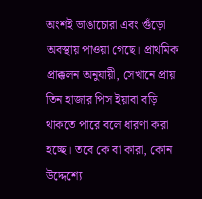অংশই ভাঙাচোরা এবং গুঁড়ো অবস্থায় পাওয়া গেছে। প্রাথমিক প্রাক্কলন অনুযায়ী, সেখানে প্রায় তিন হাজার পিস ইয়াবা বড়ি থাকতে পারে বলে ধারণা করা হচ্ছে। তবে কে বা কারা, কোন উদ্দেশ্যে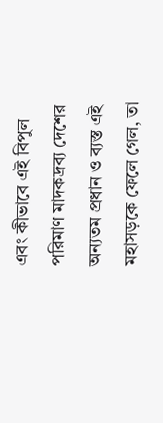এবং কীভাবে এই বিপুল পরিমাণ মাদকদ্রব্য দেশের অন্যতম প্রধান ও ব্যস্ত এই মহাসড়কে ফেলে গেল, তা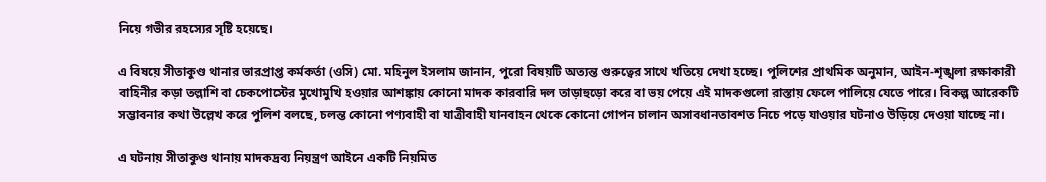নিয়ে গভীর রহস্যের সৃষ্টি হয়েছে।

এ বিষয়ে সীতাকুণ্ড থানার ভারপ্রাপ্ত কর্মকর্তা (ওসি) মো. মহিনুল ইসলাম জানান, পুরো বিষয়টি অত্যন্ত গুরুত্বের সাথে খতিয়ে দেখা হচ্ছে। পুলিশের প্রাথমিক অনুমান, আইন-শৃঙ্খলা রক্ষাকারী বাহিনীর কড়া তল্লাশি বা চেকপোস্টের মুখোমুখি হওয়ার আশঙ্কায় কোনো মাদক কারবারি দল তাড়াহুড়ো করে বা ভয় পেয়ে এই মাদকগুলো রাস্তায় ফেলে পালিয়ে যেতে পারে। বিকল্প আরেকটি সম্ভাবনার কথা উল্লেখ করে পুলিশ বলছে, চলন্ত কোনো পণ্যবাহী বা যাত্রীবাহী যানবাহন থেকে কোনো গোপন চালান অসাবধানতাবশত নিচে পড়ে যাওয়ার ঘটনাও উড়িয়ে দেওয়া যাচ্ছে না।

এ ঘটনায় সীতাকুণ্ড থানায় মাদকদ্রব্য নিয়ন্ত্রণ আইনে একটি নিয়মিত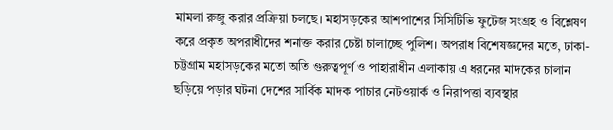মামলা রুজু করার প্রক্রিয়া চলছে। মহাসড়কের আশপাশের সিসিটিভি ফুটেজ সংগ্রহ ও বিশ্লেষণ করে প্রকৃত অপরাধীদের শনাক্ত করার চেষ্টা চালাচ্ছে পুলিশ। অপরাধ বিশেষজ্ঞদের মতে, ঢাকা-চট্টগ্রাম মহাসড়কের মতো অতি গুরুত্বপূর্ণ ও পাহারাধীন এলাকায় এ ধরনের মাদকের চালান ছড়িয়ে পড়ার ঘটনা দেশের সার্বিক মাদক পাচার নেটওয়ার্ক ও নিরাপত্তা ব্যবস্থার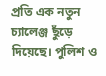প্রতি এক নতুন চ্যালেঞ্জ ছুঁড়ে দিয়েছে। পুলিশ ও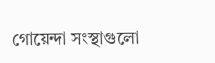গোয়েন্দা সংস্থাগুলো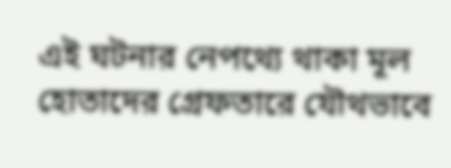এই ঘটনার নেপথ্যে থাকা মূল হোতাদের গ্রেফতারে যৌথভাবে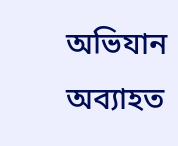অভিযান অব্যাহত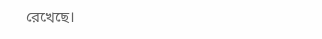রেখেছে।